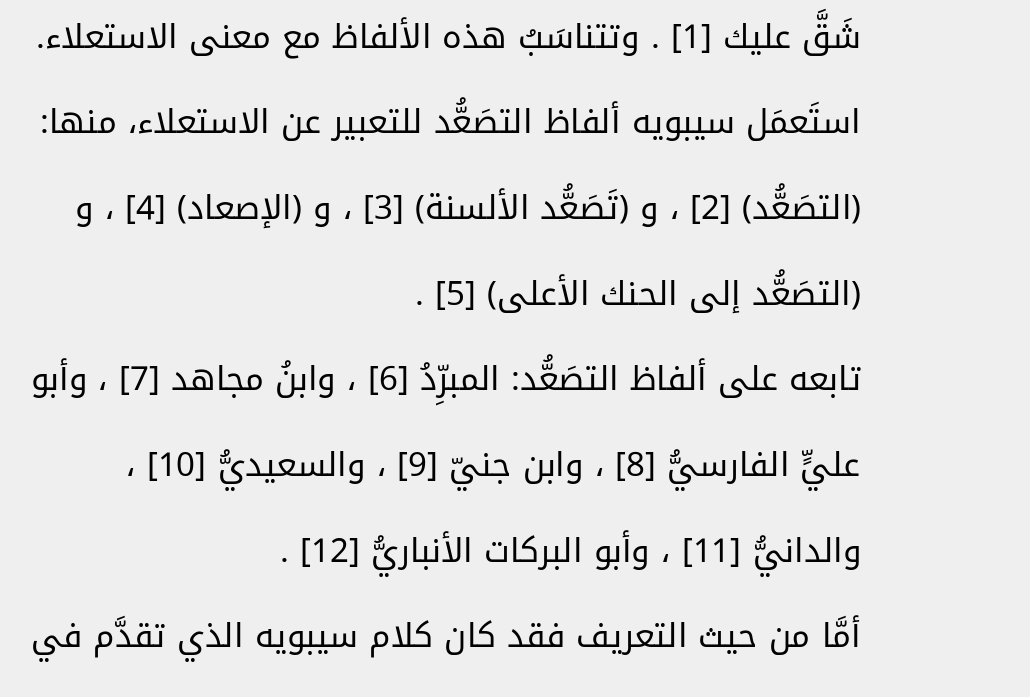شَقَّ عليك [1] . وتتناسَبُ هذه الألفاظ مع معنى الاستعلاء.
استَعمَل سيبويه ألفاظ التصَعُّد للتعبير عن الاستعلاء، منها: (التصَعُّد) [2] ، و (تَصَعُّد الألسنة) [3] ، و (الإصعاد) [4] ، و (التصَعُّد إلى الحنك الأعلى) [5] .
تابعه على ألفاظ التصَعُّد: المبرِّدُ [6] ، وابنُ مجاهد [7] ، وأبو عليٍّ الفارسيُّ [8] ، وابن جنيّ [9] ، والسعيديُّ [10] ، والدانيُّ [11] ، وأبو البركات الأنباريُّ [12] .
أمَّا من حيث التعريف فقد كان كلام سيبويه الذي تقدَّم في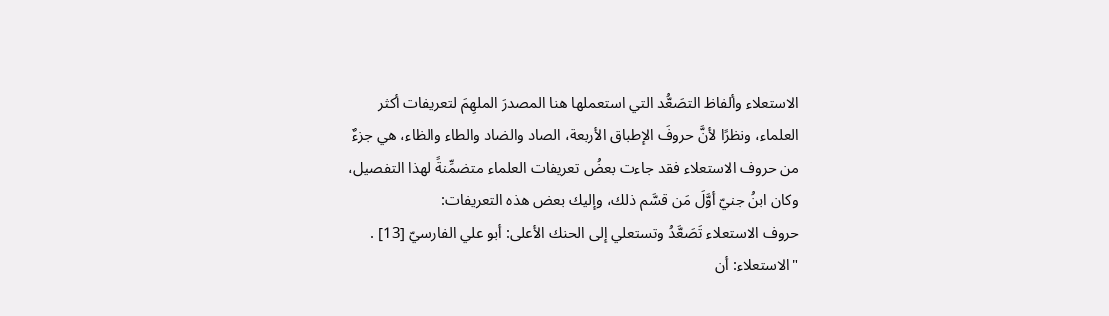الاستعلاء وألفاظ التصَعُّد التي استعملها هنا المصدرَ الملهِمَ لتعريفات أكثر العلماء، ونظرًا لأنَّ حروفَ الإطباق الأربعة، الصاد والضاد والطاء والظاء، هي جزءٌ من حروف الاستعلاء فقد جاءت بعضُ تعريفات العلماء متضمِّنةً لهذا التفصيل، وكان ابنُ جنيّ أوَّلَ مَن قسَّم ذلك، وإليك بعض هذه التعريفات:
حروف الاستعلاء تَصَعَّدُ وتستعلي إلى الحنك الأعلى: أبو علي الفارسيّ [13] .
"الاستعلاء: أن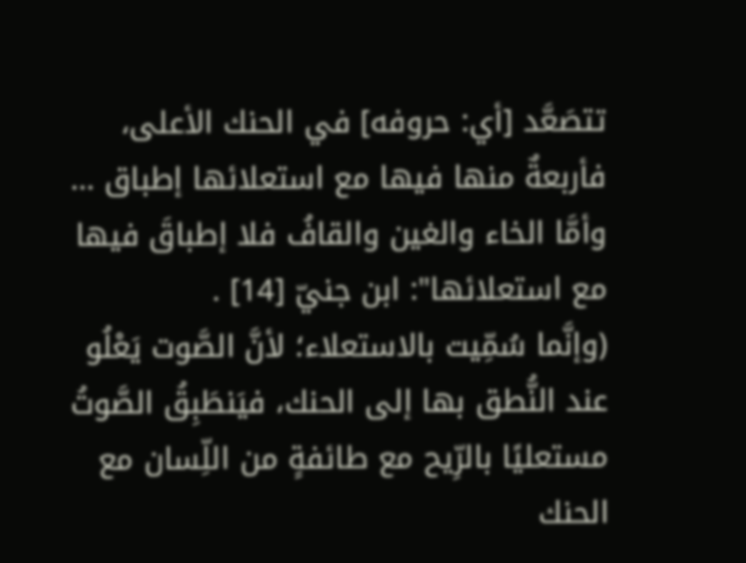تتصَعَّد [أي: حروفه] في الحنك الأعلى، فأربعةٌ منها فيها مع استعلائها إطباق ... وأمَّا الخاء والغين والقافُ فلا إطباقَ فيها مع استعلائها": ابن جنيّ [14] .
(وإنَّما سُمِّيت بالاستعلاء؛ لأنَّ الصَّوت يَعْلُو عند النُّطق بها إلى الحنك، فيَنطَبِقُ الصَّوتُ مستعليًا بالرِّيح مع طائفةٍ من اللِّسان مع الحنك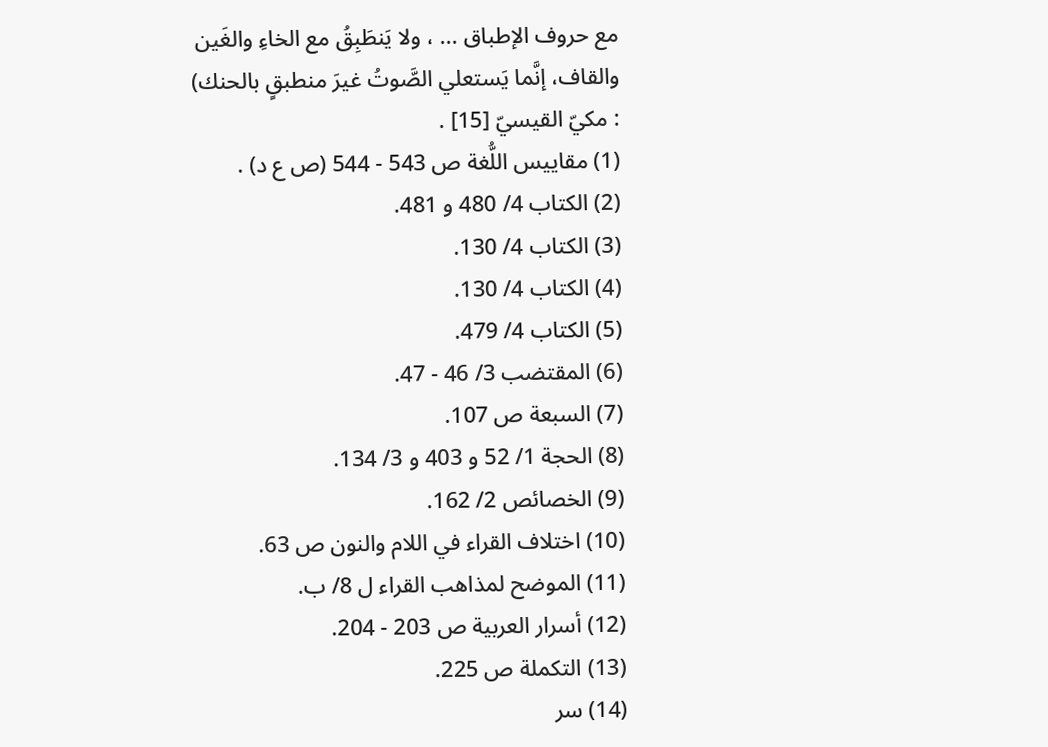مع حروف الإطباق ... ، ولا يَنطَبِقُ مع الخاءِ والغَين والقاف، إنَّما يَستعلي الصَّوتُ غيرَ منطبقٍ بالحنك) : مكيّ القيسيّ [15] .
(1) مقاييس اللُّغة ص 543 - 544 (ص ع د) .
(2) الكتاب 4/ 480 و 481.
(3) الكتاب 4/ 130.
(4) الكتاب 4/ 130.
(5) الكتاب 4/ 479.
(6) المقتضب 3/ 46 - 47.
(7) السبعة ص 107.
(8) الحجة 1/ 52 و 403 و 3/ 134.
(9) الخصائص 2/ 162.
(10) اختلاف القراء في اللام والنون ص 63.
(11) الموضح لمذاهب القراء ل 8/ ب.
(12) أسرار العربية ص 203 - 204.
(13) التكملة ص 225.
(14) سر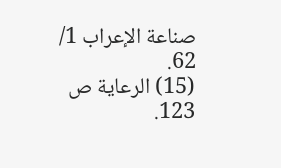صناعة الإعراب 1/ 62.
(15) الرعاية ص 123.